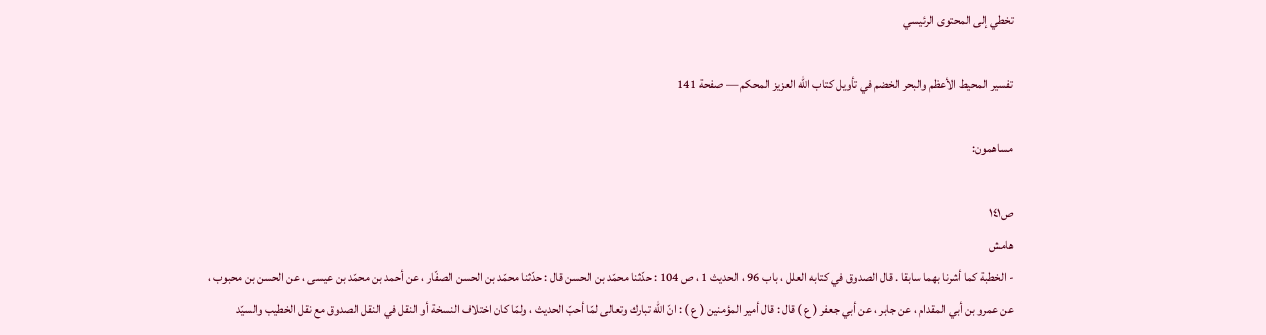تخطي إلى المحتوى الرئيسي

تفسير المحيط الأعظم والبحر الخضم في تأويل كتاب الله العزيز المحكم — صفحة 141

مساهمون:

ص١٤١
هامش
- الخطبة كما أشرنا بهما سابقا . قال الصدوق في كتابه العلل ، باب 96 ، الحديث 1 ، ص 104 : حدّثنا محمّد بن الحسن قال : حدّثنا محمّد بن الحسن الصفّار ، عن أحمد بن محمّد بن عيسى ، عن الحسن بن محبوب ، عن عمرو بن أبي المقدام ، عن جابر ، عن أبي جعفر ( ع ) قال : قال أمير المؤمنين ( ع ) : انّ اللّه تبارك وتعالى لمّا أحبّ الحديث ، ولمّا كان اختلاف النسخة أو النقل في النقل الصدوق مع نقل الخطيب والسيّد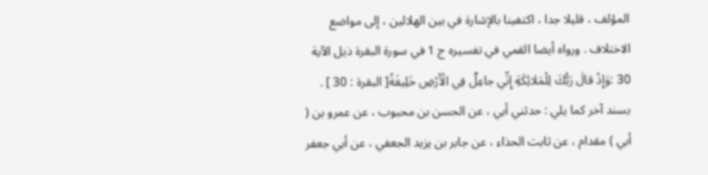المؤلف ، قليلا جدا ، اكتفينا بالإشارة في بين الهلالين ، إلى مواضع الاختلاف . ورواه أيضا القمي في تفسيره ج 1 في سورة البقرة ذيل الآية 30 :وَإِذْ قالَ رَبُّكَ لِلْمَلائِكَةِ إِنِّي جاعِلٌ فِي الْأَرْضِ خَلِيفَةً[ البقرة : 30 ] . بسند آخر كما يلي : حدثني أبي ، عن الحسن بن محبوب ، عن عمرو بن ( أبي ) مقدام ، عن ثابت الحذاء ، عن جابر بن يزيد الجعفي ، عن أبي جعفر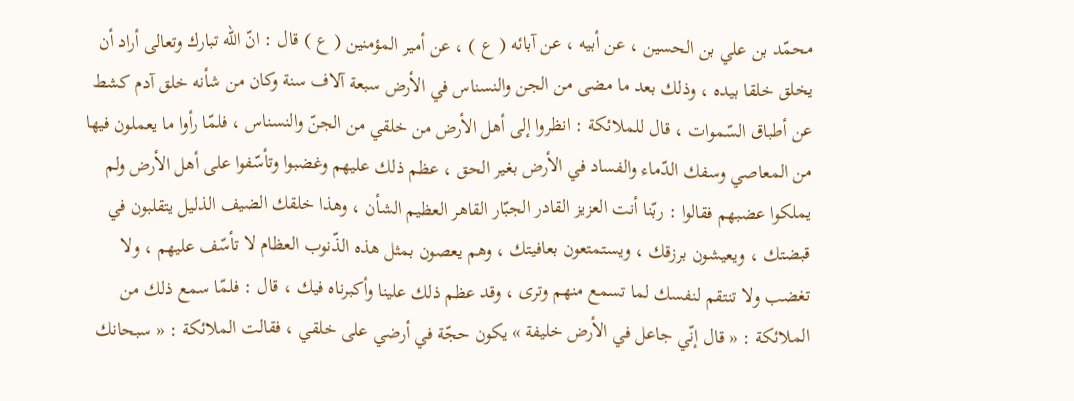محمّد بن علي بن الحسين ، عن أبيه ، عن آبائه ( ع ) ، عن أمير المؤمنين ( ع ) قال : انّ اللّه تبارك وتعالى أراد أن يخلق خلقا بيده ، وذلك بعد ما مضى من الجن والنسناس في الأرض سبعة آلاف سنة وكان من شأنه خلق آدم كشط عن أطباق السّموات ، قال للملائكة : انظروا إلى أهل الأرض من خلقي من الجنّ والنسناس ، فلمّا رأوا ما يعملون فيها من المعاصي وسفك الدّماء والفساد في الأرض بغير الحق ، عظم ذلك عليهم وغضبوا وتأسّفوا على أهل الأرض ولم يملكوا عضبهم فقالوا : ربّنا أنت العزيز القادر الجبّار القاهر العظيم الشأن ، وهذا خلقك الضيف الذليل يتقلبون في قبضتك ، ويعيشون برزقك ، ويستمتعون بعافيتك ، وهم يعصون بمثل هذه الذّنوب العظام لا تأسّف عليهم ، ولا تغضب ولا تنتقم لنفسك لما تسمع منهم وترى ، وقد عظم ذلك علينا وأكبرناه فيك ، قال : فلمّا سمع ذلك من الملائكة : « قال إنّي جاعل في الأرض خليفة » يكون حجّة في أرضي على خلقي ، فقالت الملائكة : « سبحانك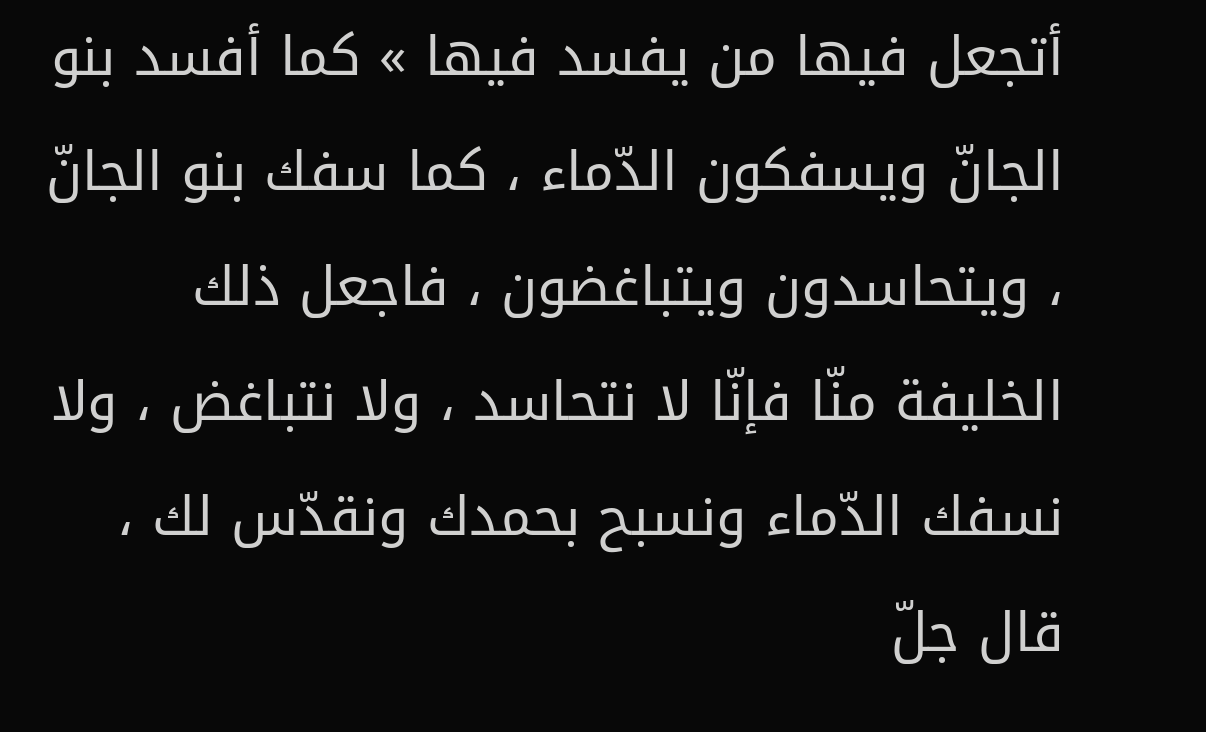أتجعل فيها من يفسد فيها » كما أفسد بنو الجانّ ويسفكون الدّماء ، كما سفك بنو الجانّ ، ويتحاسدون ويتباغضون ، فاجعل ذلك الخليفة منّا فإنّا لا نتحاسد ، ولا نتباغض ، ولا نسفك الدّماء ونسبح بحمدك ونقدّس لك ، قال جلّ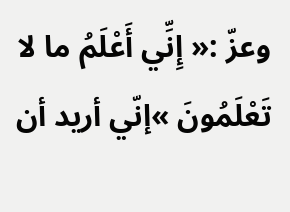وعزّ :« إِنِّي أَعْلَمُ ما لا تَعْلَمُونَ »إنّي أريد أن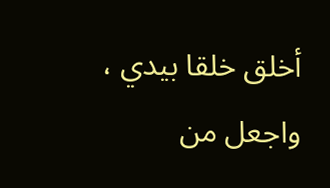أخلق خلقا بيدي ، واجعل من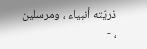ذريّته أنبياء ، ومرسلين ، -